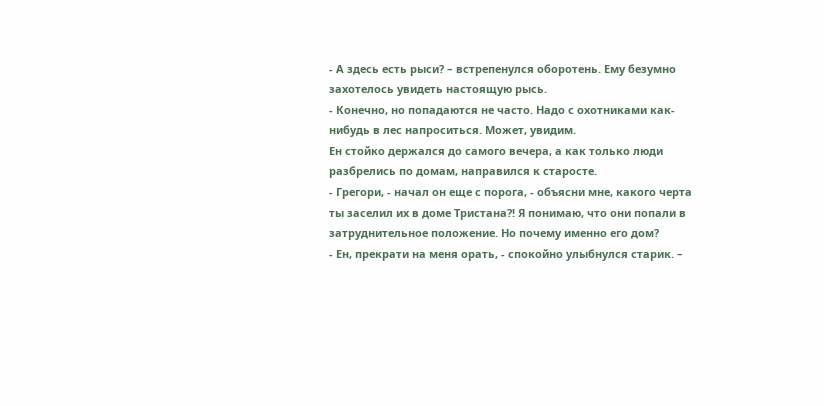- А здесь есть рыси? – встрепенулся оборотень. Ему безумно захотелось увидеть настоящую рысь.
- Конечно, но попадаются не часто. Надо с охотниками как-нибудь в лес напроситься. Может, увидим.
Ен стойко держался до самого вечера, а как только люди разбрелись по домам, направился к старосте.
- Грегори, - начал он еще с порога, - объясни мне, какого черта ты заселил их в доме Тристана?! Я понимаю, что они попали в затруднительное положение. Но почему именно его дом?
- Ен, прекрати на меня орать, - спокойно улыбнулся старик. –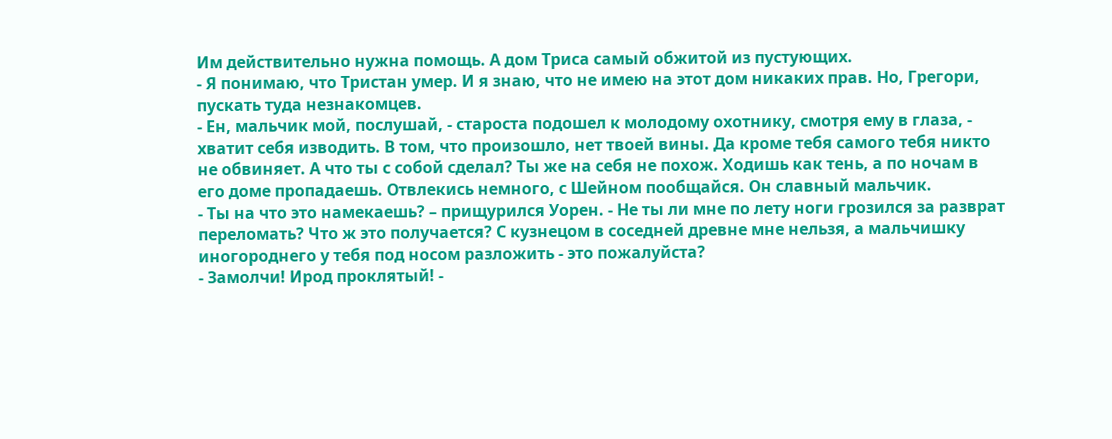Им действительно нужна помощь. А дом Триса самый обжитой из пустующих.
- Я понимаю, что Тристан умер. И я знаю, что не имею на этот дом никаких прав. Но, Грегори, пускать туда незнакомцев.
- Ен, мальчик мой, послушай, - староста подошел к молодому охотнику, смотря ему в глаза, - хватит себя изводить. В том, что произошло, нет твоей вины. Да кроме тебя самого тебя никто не обвиняет. А что ты с собой сделал? Ты же на себя не похож. Ходишь как тень, а по ночам в его доме пропадаешь. Отвлекись немного, с Шейном пообщайся. Он славный мальчик.
- Ты на что это намекаешь? – прищурился Уорен. - Не ты ли мне по лету ноги грозился за разврат переломать? Что ж это получается? С кузнецом в соседней древне мне нельзя, а мальчишку иногороднего у тебя под носом разложить - это пожалуйста?
- Замолчи! Ирод проклятый! -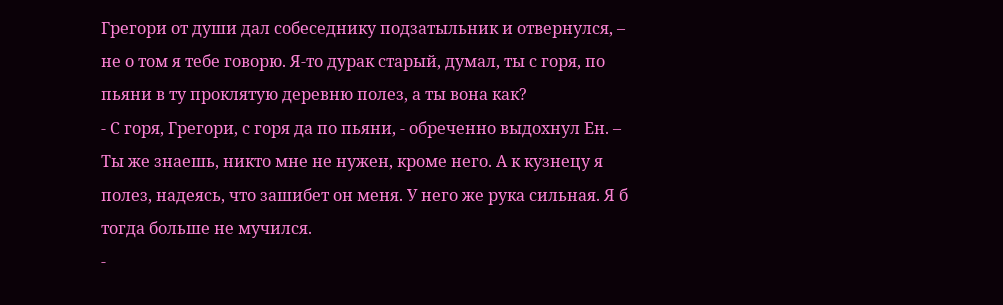Грегори от души дал собеседнику подзатыльник и отвернулся, – не о том я тебе говорю. Я-то дурак старый, думал, ты с горя, по пьяни в ту проклятую деревню полез, а ты вона как?
- С горя, Грегори, с горя да по пьяни, - обреченно выдохнул Ен. – Ты же знаешь, никто мне не нужен, кроме него. А к кузнецу я полез, надеясь, что зашибет он меня. У него же рука сильная. Я б тогда больше не мучился.
-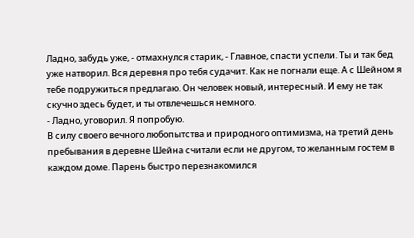Ладно, забудь уже, - отмахнулся старик, - Главное, спасти успели. Ты и так бед уже натворил. Вся деревня про тебя судачит. Как не погнали еще. А с Шейном я тебе подружиться предлагаю. Он человек новый, интересный. И ему не так скучно здесь будет, и ты отвлечешься немного.
- Ладно, уговорил. Я попробую.
В силу своего вечного любопытства и природного оптимизма, на третий день пребывания в деревне Шейна считали если не другом, то желанным гостем в каждом доме. Парень быстро перезнакомился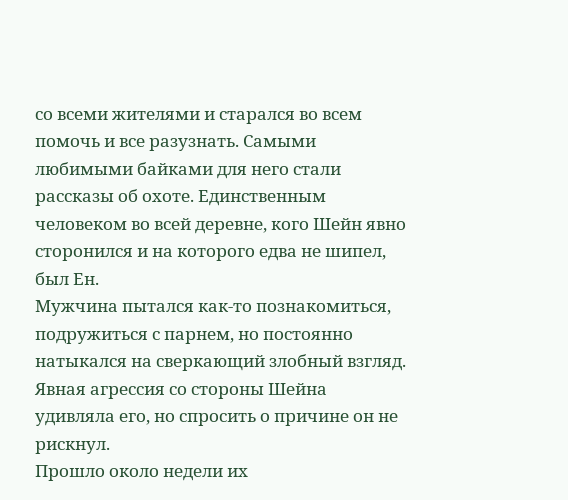со всеми жителями и старался во всем помочь и все разузнать. Самыми любимыми байками для него стали рассказы об охоте. Единственным человеком во всей деревне, кого Шейн явно сторонился и на которого едва не шипел, был Ен.
Мужчина пытался как-то познакомиться, подружиться с парнем, но постоянно натыкался на сверкающий злобный взгляд. Явная агрессия со стороны Шейна удивляла его, но спросить о причине он не рискнул.
Прошло около недели их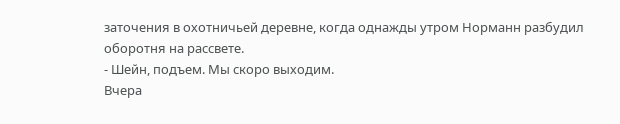заточения в охотничьей деревне, когда однажды утром Норманн разбудил оборотня на рассвете.
- Шейн, подъем. Мы скоро выходим.
Вчера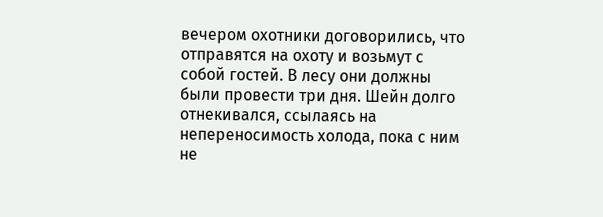вечером охотники договорились, что отправятся на охоту и возьмут с собой гостей. В лесу они должны были провести три дня. Шейн долго отнекивался, ссылаясь на непереносимость холода, пока с ним не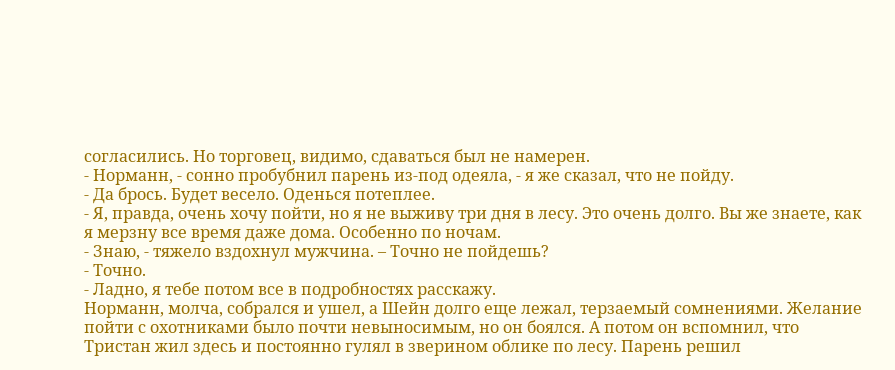согласились. Но торговец, видимо, сдаваться был не намерен.
- Норманн, - сонно пробубнил парень из-под одеяла, - я же сказал, что не пойду.
- Да брось. Будет весело. Оденься потеплее.
- Я, правда, очень хочу пойти, но я не выживу три дня в лесу. Это очень долго. Вы же знаете, как я мерзну все время даже дома. Особенно по ночам.
- Знаю, - тяжело вздохнул мужчина. – Точно не пойдешь?
- Точно.
- Ладно, я тебе потом все в подробностях расскажу.
Норманн, молча, собрался и ушел, а Шейн долго еще лежал, терзаемый сомнениями. Желание пойти с охотниками было почти невыносимым, но он боялся. А потом он вспомнил, что Тристан жил здесь и постоянно гулял в зверином облике по лесу. Парень решил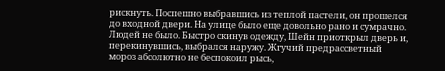рискнуть. Поспешно выбравшись из теплой пастели, он прошелся до входной двери. На улице было еще довольно рано и сумрачно. Людей не было. Быстро скинув одежду, Шейн приоткрыл дверь и, перекинувшись, выбрался наружу. Жгучий предрассветный мороз абсолютно не беспокоил рысь,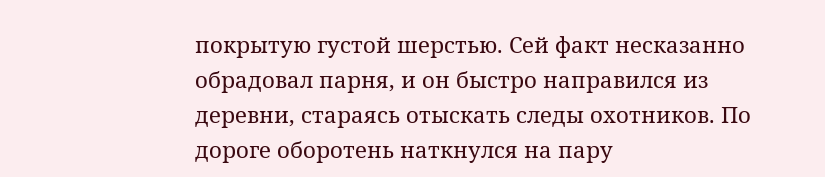покрытую густой шерстью. Сей факт несказанно обрадовал парня, и он быстро направился из деревни, стараясь отыскать следы охотников. По дороге оборотень наткнулся на пару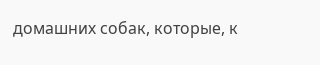домашних собак, которые, к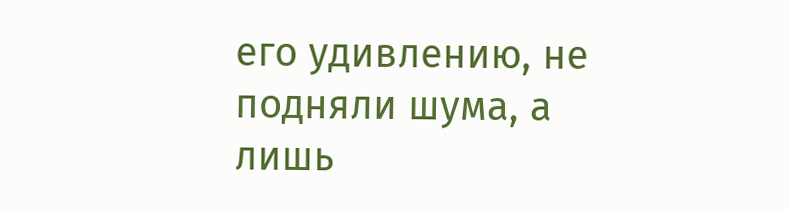его удивлению, не подняли шума, а лишь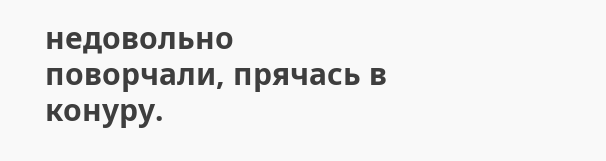недовольно поворчали, прячась в конуру.